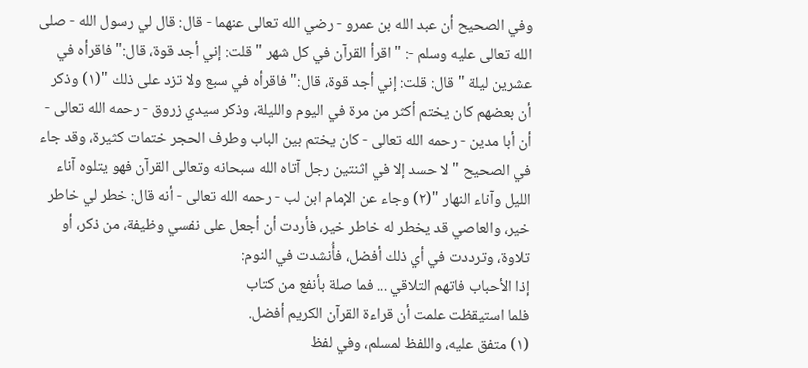وفي الصحيح أن عبد الله بن عمرو - رضي الله تعالى عنهما - قال: قال لي رسول الله - صلى الله تعالى عليه وسلم -: " اقرأ القرآن في كل شهر " قلت: إني أجد قوة، قال:" فاقرأه في عشرين ليلة " قال: قلت: إني أجد قوة، قال:" فاقرأه في سبع ولا تزد على ذلك "(١) وذكر أن بعضهم كان يختم أكثر من مرة في اليوم والليلة، وذكر سيدي زروق - رحمه الله تعالى - أن أبا مدين - رحمه الله تعالى - كان يختم بين الباب وطرف الحجر ختمات كثيرة، وقد جاء في الصحيح " لا حسد إلا في اثنتين رجل آتاه الله سبحانه وتعالى القرآن فهو يتلوه آناء الليل وآناء النهار "(٢) وجاء عن الإمام ابن لب - رحمه الله تعالى - أنه قال: خطر لي خاطر خير، والعاصي قد يخطر له خاطر خير، فأردت أن أجعل على نفسي وظيفة، من ذكر، أو تلاوة، وترددت في أي ذلك أفضل، فأُنشدت في النوم:
إذا الأحباب فاتهم التلاقي ... فما صلة بأنفع من كتاب
فلما استيقظت علمت أن قراءة القرآن الكريم أفضل.
(١) متفق عليه، واللفظ لمسلم، وفي لفظ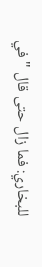للبخاري: فما زال حتى قال " في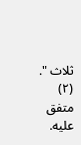ثلاث ". (٢) متفق عليه.